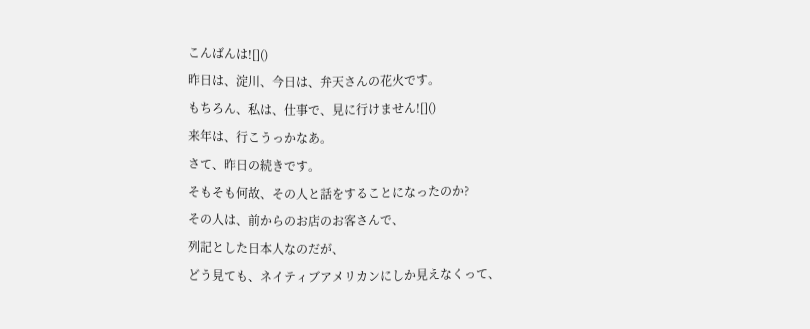こんばんは![]()
昨日は、淀川、今日は、弁天さんの花火です。
もちろん、私は、仕事で、見に行けません![]()
来年は、行こうっかなあ。
さて、昨日の続きです。
そもそも何故、その人と話をすることになったのか?
その人は、前からのお店のお客さんで、
列記とした日本人なのだが、
どう見ても、ネイティブアメリカンにしか見えなくって、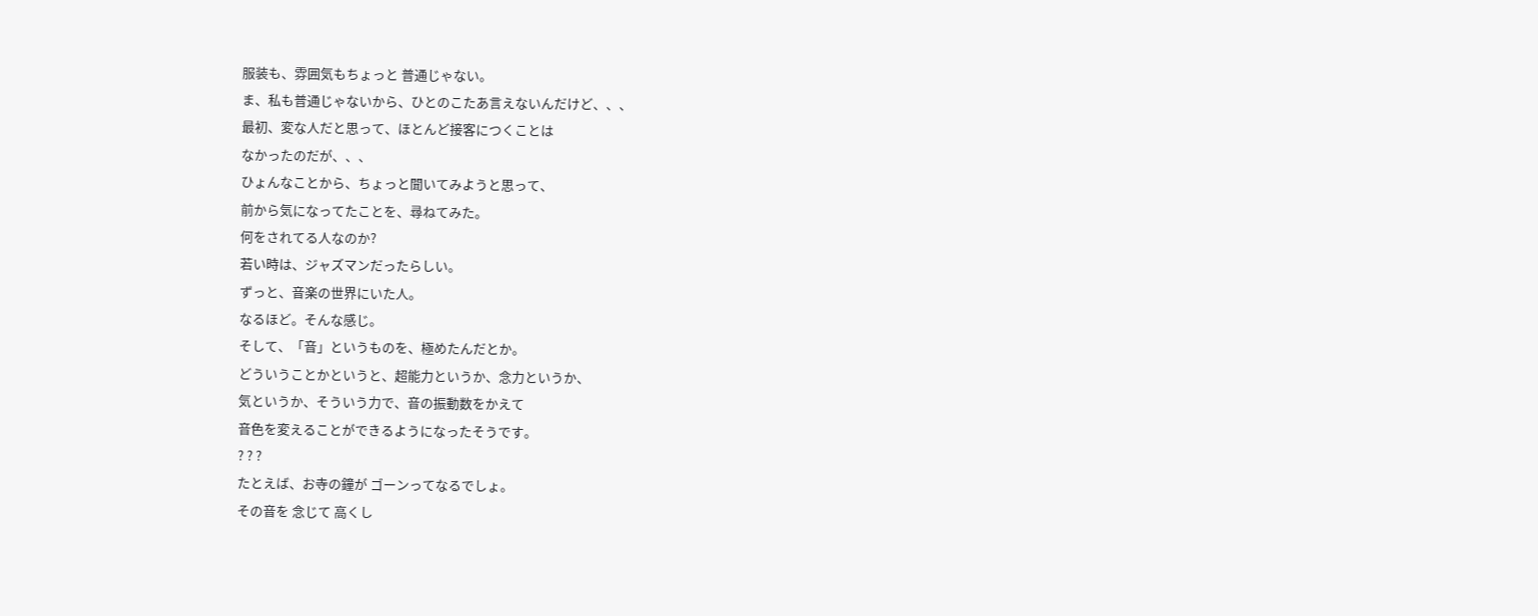服装も、雰囲気もちょっと 普通じゃない。
ま、私も普通じゃないから、ひとのこたあ言えないんだけど、、、
最初、変な人だと思って、ほとんど接客につくことは
なかったのだが、、、
ひょんなことから、ちょっと聞いてみようと思って、
前から気になってたことを、尋ねてみた。
何をされてる人なのか?
若い時は、ジャズマンだったらしい。
ずっと、音楽の世界にいた人。
なるほど。そんな感じ。
そして、「音」というものを、極めたんだとか。
どういうことかというと、超能力というか、念力というか、
気というか、そういう力で、音の振動数をかえて
音色を変えることができるようになったそうです。
? ? ?
たとえば、お寺の鐘が ゴーンってなるでしょ。
その音を 念じて 高くし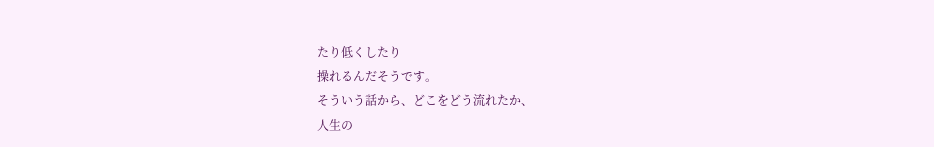たり低くしたり
操れるんだそうです。
そういう話から、どこをどう流れたか、
人生の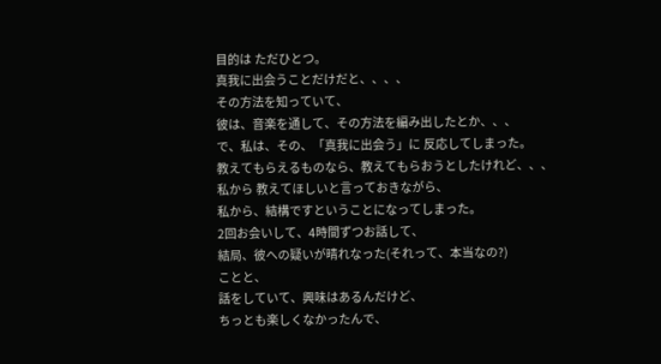目的は ただひとつ。
真我に出会うことだけだと、、、、
その方法を知っていて、
彼は、音楽を通して、その方法を編み出したとか、、、
で、私は、その、「真我に出会う」に 反応してしまった。
教えてもらえるものなら、教えてもらおうとしたけれど、、、
私から 教えてほしいと言っておきながら、
私から、結構ですということになってしまった。
2回お会いして、4時間ずつお話して、
結局、彼への疑いが晴れなった(それって、本当なの?)
ことと、
話をしていて、興味はあるんだけど、
ちっとも楽しくなかったんで、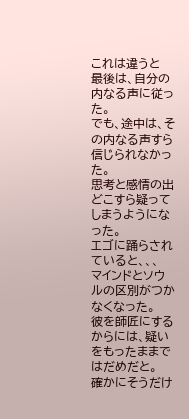これは違うと 最後は、自分の内なる声に従った。
でも、途中は、その内なる声すら 信じられなかった。
思考と感情の出どこすら疑ってしまうようになった。
エゴに踊らされていると、、、
マインドとソウルの区別がつかなくなった。
彼を師匠にするからには、疑いをもったままではだめだと。
確かにそうだけ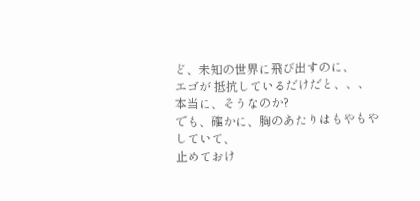ど、未知の世界に飛び出すのに、
エゴが 抵抗しているだけだと、、、
本当に、そうなのか?
でも、確かに、胸のあたりはもやもやしていて、
止めておけ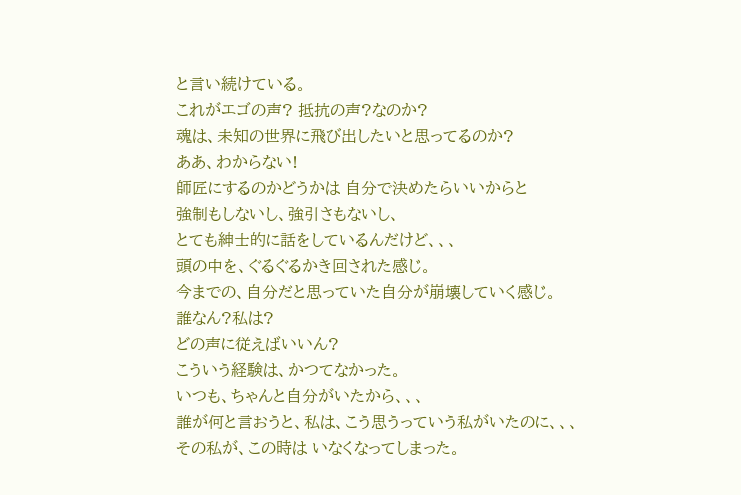と言い続けている。
これがエゴの声? 抵抗の声?なのか?
魂は、未知の世界に飛び出したいと思ってるのか?
ああ、わからない!
師匠にするのかどうかは 自分で決めたらいいからと
強制もしないし、強引さもないし、
とても紳士的に話をしているんだけど、、、
頭の中を、ぐるぐるかき回された感じ。
今までの、自分だと思っていた自分が崩壊していく感じ。
誰なん?私は?
どの声に従えばいいん?
こういう経験は、かつてなかった。
いつも、ちゃんと自分がいたから、、、
誰が何と言おうと、私は、こう思うっていう私がいたのに、、、
その私が、この時は いなくなってしまった。